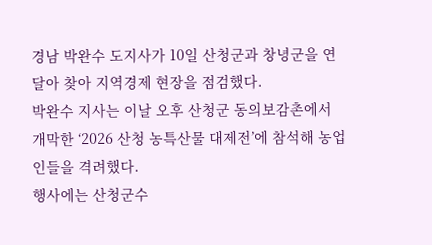경남 박완수 도지사가 10일 산청군과 창녕군을 연달아 찾아 지역경제 현장을 점검했다.
박완수 지사는 이날 오후 산청군 동의보감촌에서 개막한 ‘2026 산청 농특산물 대제전’에 참석해 농업인들을 격려했다.
행사에는 산청군수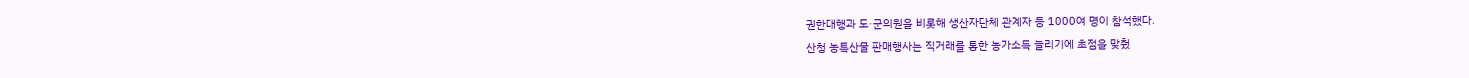권한대행과 도·군의원을 비롯해 생산자단체 관계자 등 1000여 명이 참석했다.
산청 농특산물 판매행사는 직거래를 통한 농가소득 늘리기에 초점을 맞췄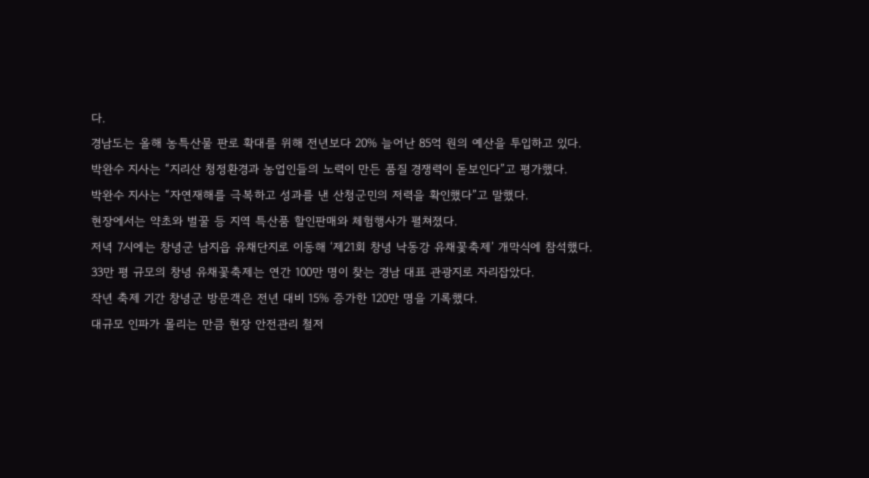다.
경남도는 올해 농특산물 판로 확대를 위해 전년보다 20% 늘어난 85억 원의 예산을 투입하고 있다.
박완수 지사는 “지리산 청정환경과 농업인들의 노력이 만든 품질 경쟁력이 돋보인다”고 평가했다.
박완수 지사는 “자연재해를 극복하고 성과를 낸 산청군민의 저력을 확인했다”고 말했다.
현장에서는 약초와 벌꿀 등 지역 특산품 할인판매와 체험행사가 펼쳐졌다.
저녁 7시에는 창녕군 남지읍 유채단지로 이동해 ‘제21회 창녕 낙동강 유채꽃축제’ 개막식에 참석했다.
33만 평 규모의 창녕 유채꽃축제는 연간 100만 명이 찾는 경남 대표 관광지로 자리잡았다.
작년 축제 기간 창녕군 방문객은 전년 대비 15% 증가한 120만 명을 기록했다.
대규모 인파가 몰리는 만큼 현장 안전관리 철저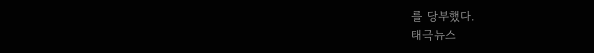를 당부했다.
태극뉴스